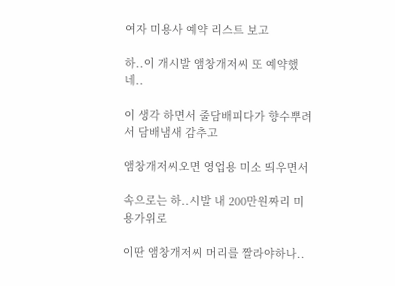여자 미용사 예약 리스트 보고

하..이 개시발 앰창개저씨 또 예약했네..

이 생각 하면서 줄담배피다가 향수뿌려서 담배냄새 감추고

앰창개저씨오면 영업용 미소 띄우면서

속으로는 하..시발 내 200만원짜리 미용가위로

이딴 앰창개저씨 머리를 짤라야하나..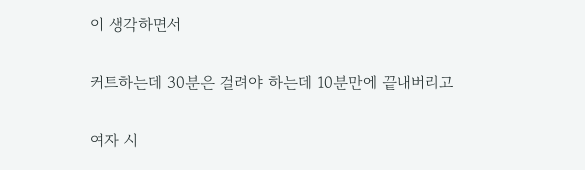이 생각하면서

커트하는데 30분은 걸려야 하는데 10분만에 끝내버리고

여자 시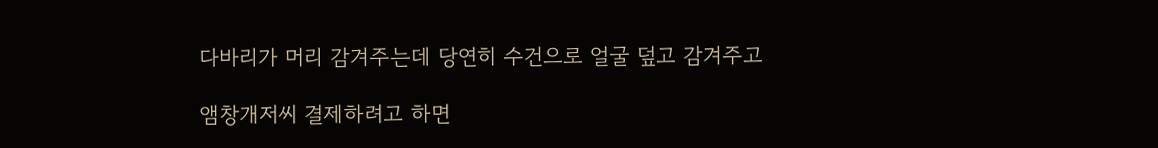다바리가 머리 감겨주는데 당연히 수건으로 얼굴 덮고 감겨주고

앰창개저씨 결제하려고 하면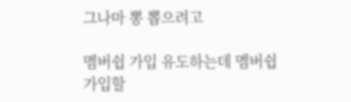그나마 뽕 뽑으려고

멤버쉽 가입 유도하는데 멤버쉽 가입할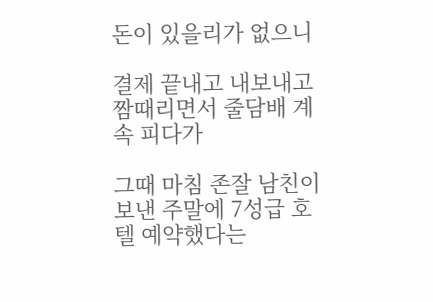돈이 있을리가 없으니

결제 끝내고 내보내고 짬때리면서 줄담배 계속 피다가

그때 마침 존잘 남친이 보낸 주말에 7성급 호텔 예약했다는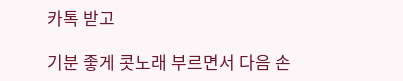카톡 받고

기분 좋게 콧노래 부르면서 다음 손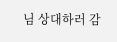님 상대하러 감